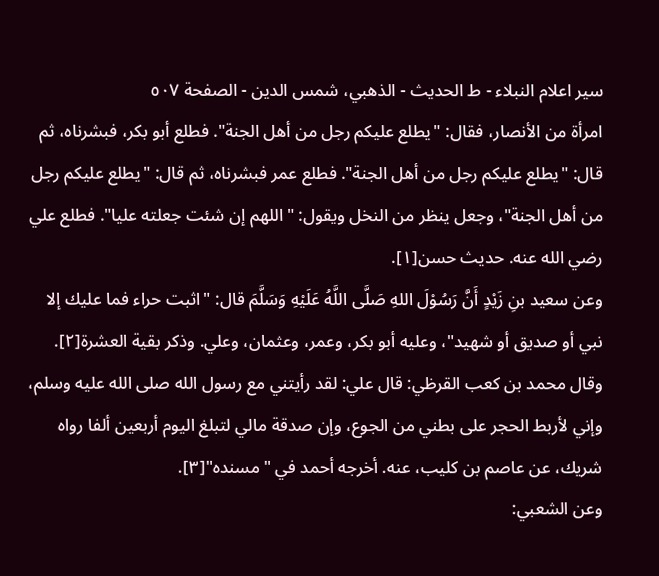سير اعلام النبلاء - ط الحديث - الذهبي، شمس الدين - الصفحة ٥٠٧
امرأة من الأنصار، فقال: "يطلع عليكم رجل من أهل الجنة". فطلع أبو بكر، فبشرناه، ثم قال: "يطلع عليكم رجل من أهل الجنة". فطلع عمر فبشرناه، ثم قال: "يطلع عليكم رجل من أهل الجنة"، وجعل ينظر من النخل ويقول: "اللهم إن شئت جعلته عليا". فطلع علي رضي الله عنه. حديث حسن[١].
وعن سعيد بنِ زَيْدٍ أَنَّ رَسُوْلَ اللهِ صَلَّى اللَّهُ عَلَيْهِ وَسَلَّمَ قال: "اثبت حراء فما عليك إلا نبي أو صديق أو شهيد"، وعليه أبو بكر، وعمر، وعثمان، وعلي. وذكر بقية العشرة[٢].
وقال محمد بن كعب القرظي: قال علي: لقد رأيتني مع رسول الله صلى الله عليه وسلم، وإني لأربط الحجر على بطني من الجوع، وإن صدقة مالي لتبلغ اليوم أربعين ألفا رواه شريك، عن عاصم بن كليب، عنه. أخرجه أحمد في "مسنده"[٣].
وعن الشعبي: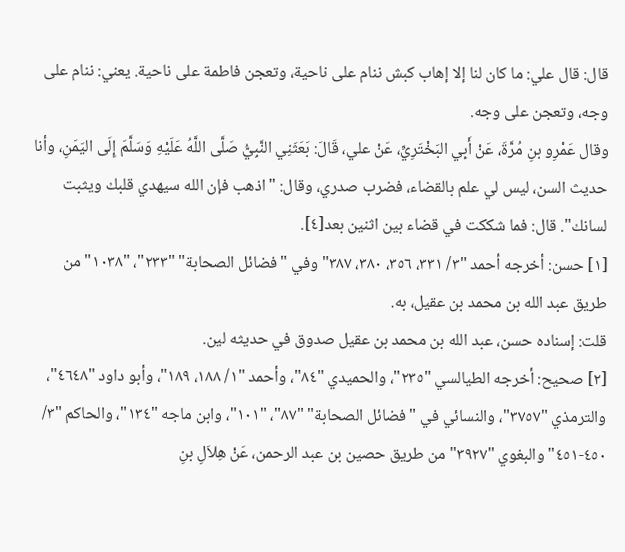قال: قال علي: ما كان لنا إلا إهاب كبش ننام على ناحية، وتعجن فاطمة على ناحية. يعني: ننام على وجه، وتعجن على وجه.
وقال عَمْرِو بنِ مُرَّةَ، عَنْ أَبِي البَخْتَرِيِّ، عَنْ علي، قَالَ: بَعَثَنِي النَّبِيُّ صَلَّى اللَّهُ عَلَيْهِ وَسَلَّمَ إِلَى اليَمَنِ، وأنا حديث السن، ليس لي علم بالقضاء، فضرب صدري، وقال: "اذهب فإن الله سيهدي قلبك ويثبت لسانك". قال: فما شككت في قضاء بين اثنين بعد[٤].
[١] حسن: أخرجه أحمد "٣/ ٣٣١، ٣٥٦، ٣٨٠، ٣٨٧" وفي "فضائل الصحابة" "٢٣٣"، "١٠٣٨" من طريق عبد الله بن محمد بن عقيل، به.
قلت: إسناده حسن، عبد الله بن محمد بن عقيل صدوق في حديثه لين.
[٢] صحيح: أخرجه الطيالسي "٢٣٥"، والحميدي "٨٤"، وأحمد "١/ ١٨٨، ١٨٩"، وأبو داود "٤٦٤٨"، والترمذي "٣٧٥٧"، والنسائي في "فضائل الصحابة" "٨٧"، "١٠١"، وابن ماجه "١٣٤"، والحاكم "٣/ ٤٥٠-٤٥١" والبغوي "٣٩٢٧" من طريق حصين بن عبد الرحمن، عَنْ هِلاَلِ بنِ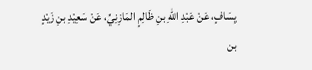يِسَافٍ، عَنْ عَبْدِ اللهِ بنِ ظَالِمٍ المَازِنِيِّ، عَنْ سَعِيْدِ بنِ زَيْدٍ بن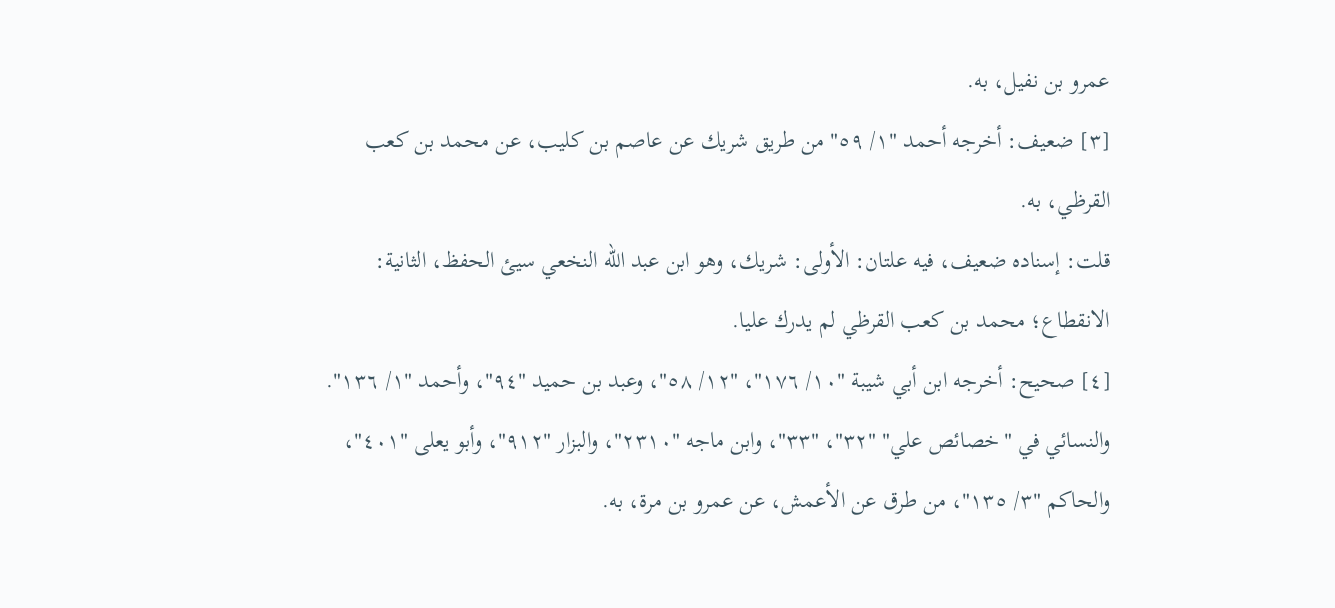عمرو بن نفيل، به.
[٣] ضعيف: أخرجه أحمد "١/ ٥٩" من طريق شريك عن عاصم بن كليب، عن محمد بن كعب القرظي، به.
قلت: إسناده ضعيف، فيه علتان: الأولى: شريك، وهو ابن عبد الله النخعي سيئ الحفظ، الثانية: الانقطاع؛ محمد بن كعب القرظي لم يدرك عليا.
[٤] صحيح: أخرجه ابن أبي شيبة "١٠/ ١٧٦"، "١٢/ ٥٨"، وعبد بن حميد "٩٤"، وأحمد "١/ ١٣٦".
والنسائي في "خصائص علي" "٣٢"، "٣٣"، وابن ماجه "٢٣١٠"، والبزار "٩١٢"، وأبو يعلى "٤٠١"، والحاكم "٣/ ١٣٥"، من طرق عن الأعمش، عن عمرو بن مرة، به.